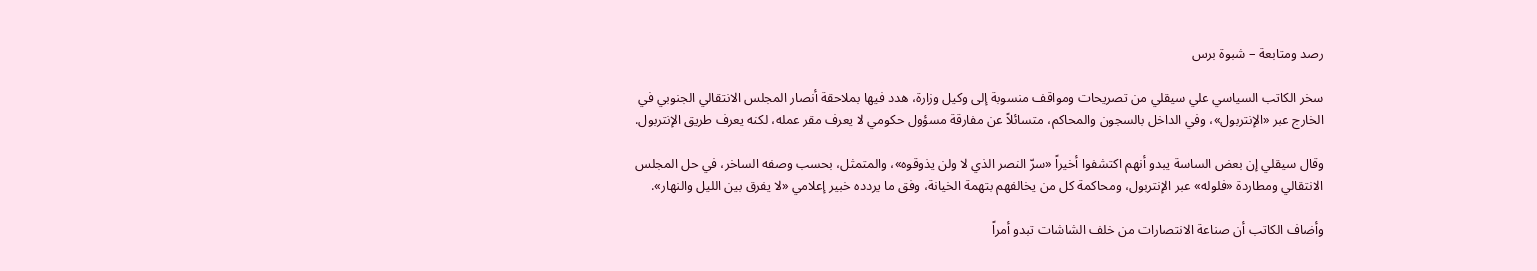رصد ومتابعة – شبوة برس

سخر الكاتب السياسي علي سيقلي من تصريحات ومواقف منسوبة إلى وكيل وزارة، هدد فيها بملاحقة أنصار المجلس الانتقالي الجنوبي في الخارج عبر «الإنتربول»، وفي الداخل بالسجون والمحاكم، متسائلاً عن مفارقة مسؤول حكومي لا يعرف مقر عمله، لكنه يعرف طريق الإنتربول.

وقال سيقلي إن بعض الساسة يبدو أنهم اكتشفوا أخيراً «سرّ النصر الذي لا ولن يذوقوه»، والمتمثل، بحسب وصفه الساخر، في حل المجلس الانتقالي ومطاردة «فلوله» عبر الإنتربول، ومحاكمة كل من يخالفهم بتهمة الخيانة، وفق ما يردده خبير إعلامي «لا يفرق بين الليل والنهار».

وأضاف الكاتب أن صناعة الانتصارات من خلف الشاشات تبدو أمراً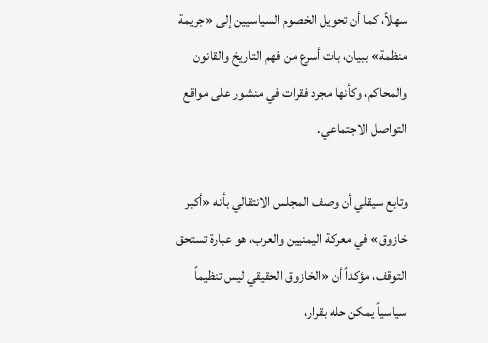سهلاً، كما أن تحويل الخصوم السياسيين إلى «جريمة منظمة» ببيان، بات أسرع من فهم التاريخ والقانون والمحاكم، وكأنها مجرد فقرات في منشور على مواقع التواصل الاجتماعي.

وتابع سيقلي أن وصف المجلس الانتقالي بأنه «أكبر خازوق» في معركة اليمنيين والعرب، هو عبارة تستحق التوقف، مؤكداً أن «الخازوق الحقيقي ليس تنظيماً سياسياً يمكن حله بقرار،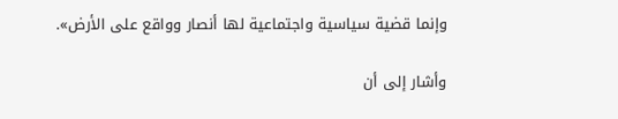وإنما قضية سياسية واجتماعية لها أنصار وواقع على الأرض».

وأشار إلى أن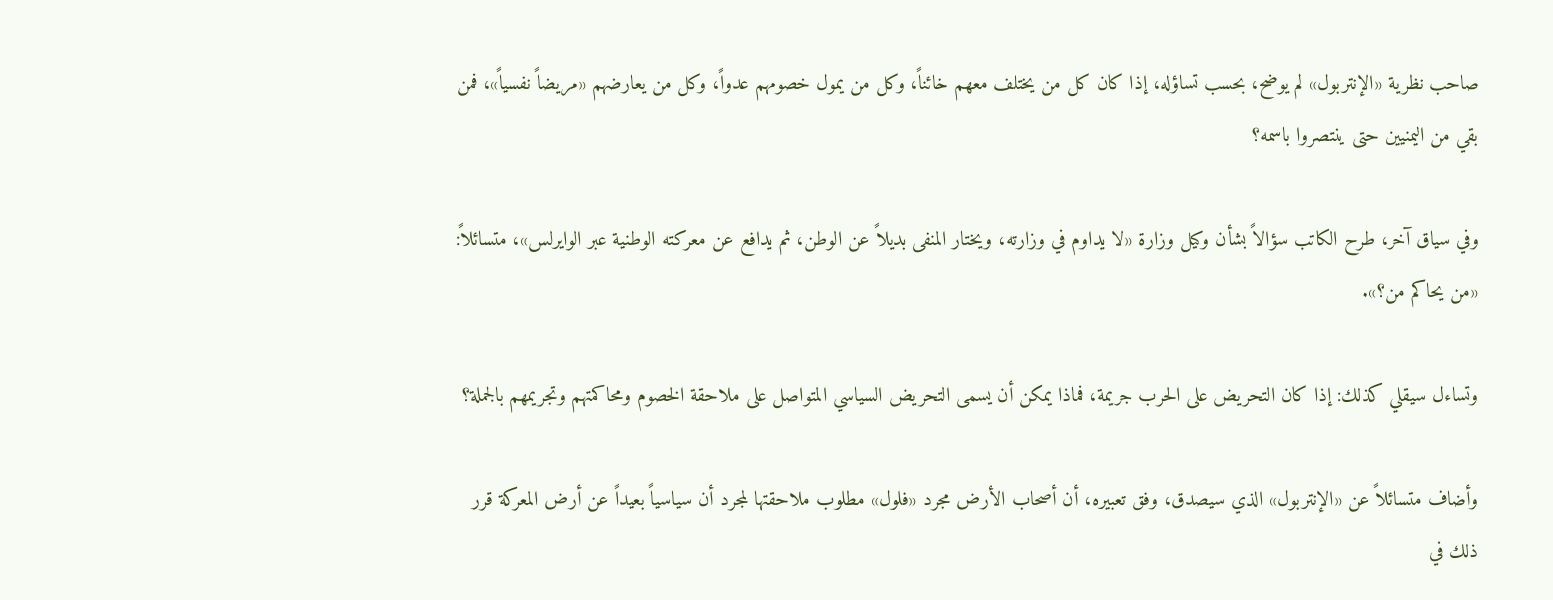صاحب نظرية «الإنتربول» لم يوضح، بحسب تساؤله، إذا كان كل من يختلف معهم خائناً، وكل من يمول خصومهم عدواً، وكل من يعارضهم «مريضاً نفسياً»، فمن بقي من اليمنيين حتى ينتصروا باسمه؟

وفي سياق آخر، طرح الكاتب سؤالاً بشأن وكيل وزارة «لا يداوم في وزارته، ويختار المنفى بديلاً عن الوطن، ثم يدافع عن معركته الوطنية عبر الوايرلس»، متسائلاً: «من يحاكم من؟».

وتساءل سيقلي كذلك: إذا كان التحريض على الحرب جريمة، فماذا يمكن أن يسمى التحريض السياسي المتواصل على ملاحقة الخصوم ومحاكمتهم وتجريمهم بالجملة؟

وأضاف متسائلاً عن «الإنتربول» الذي سيصدق، وفق تعبيره، أن أصحاب الأرض مجرد «فلول» مطلوب ملاحقتها لمجرد أن سياسياً بعيداً عن أرض المعركة قرر ذلك في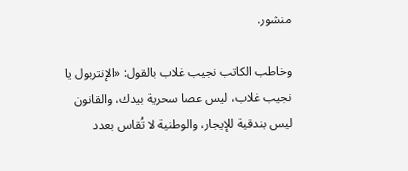منشور.

وخاطب الكاتب نجيب غلاب بالقول: «الإنتربول يا نجيب غلاب، ليس عصا سحرية بيدك، والقانون ليس بندقية للإيجار، والوطنية لا تُقاس بعدد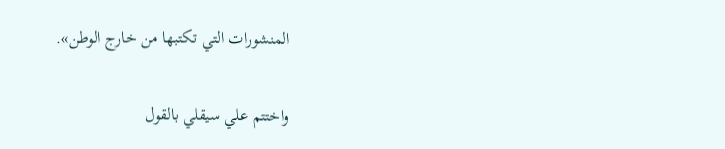المنشورات التي تكتبها من خارج الوطن».

واختتم علي سيقلي بالقول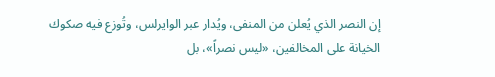إن النصر الذي يُعلن من المنفى، ويُدار عبر الوايرلس، وتُوزع فيه صكوك الخيانة على المخالفين، «ليس نصراً»، بل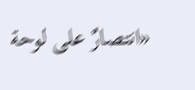«انتصارٌ على لوحة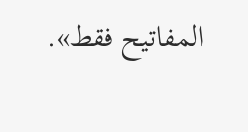المفاتيح فقط».